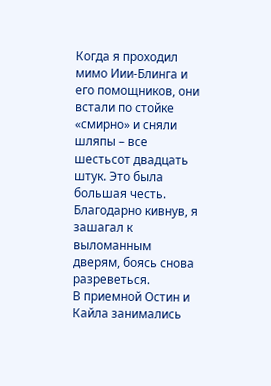Когда я проходил мимо Иии-Блинга и его помощников, они встали по стойке «смирно» и сняли шляпы – все шестьсот двадцать штук. Это была большая честь. Благодарно кивнув, я зашагал к выломанным дверям, боясь снова разреветься.
В приемной Остин и Кайла занимались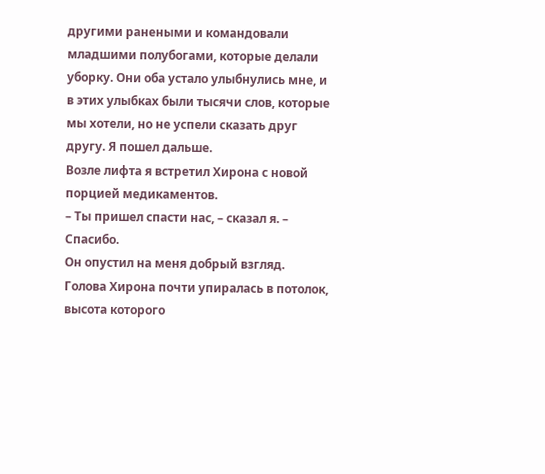другими ранеными и командовали младшими полубогами, которые делали уборку. Они оба устало улыбнулись мне, и в этих улыбках были тысячи слов, которые мы хотели, но не успели сказать друг другу. Я пошел дальше.
Возле лифта я встретил Хирона с новой порцией медикаментов.
– Ты пришел спасти нас, – сказал я. – Спасибо.
Он опустил на меня добрый взгляд. Голова Хирона почти упиралась в потолок, высота которого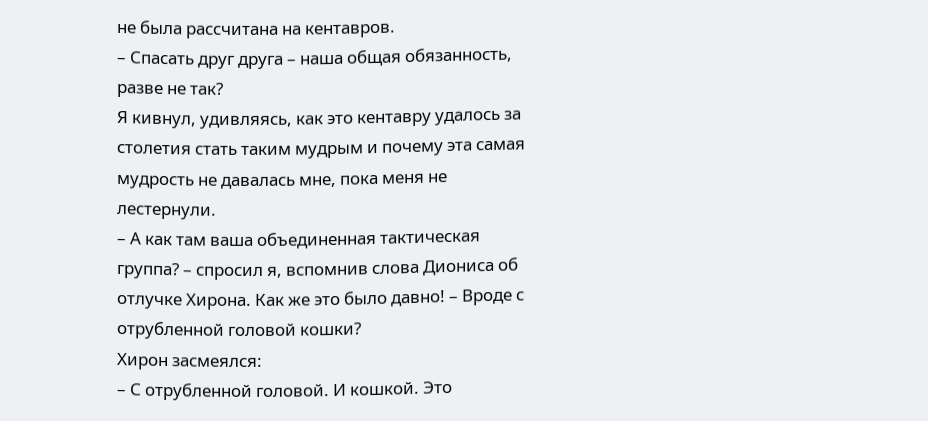не была рассчитана на кентавров.
– Спасать друг друга – наша общая обязанность, разве не так?
Я кивнул, удивляясь, как это кентавру удалось за столетия стать таким мудрым и почему эта самая мудрость не давалась мне, пока меня не лестернули.
– А как там ваша объединенная тактическая группа? – спросил я, вспомнив слова Диониса об отлучке Хирона. Как же это было давно! – Вроде с отрубленной головой кошки?
Хирон засмеялся:
– С отрубленной головой. И кошкой. Это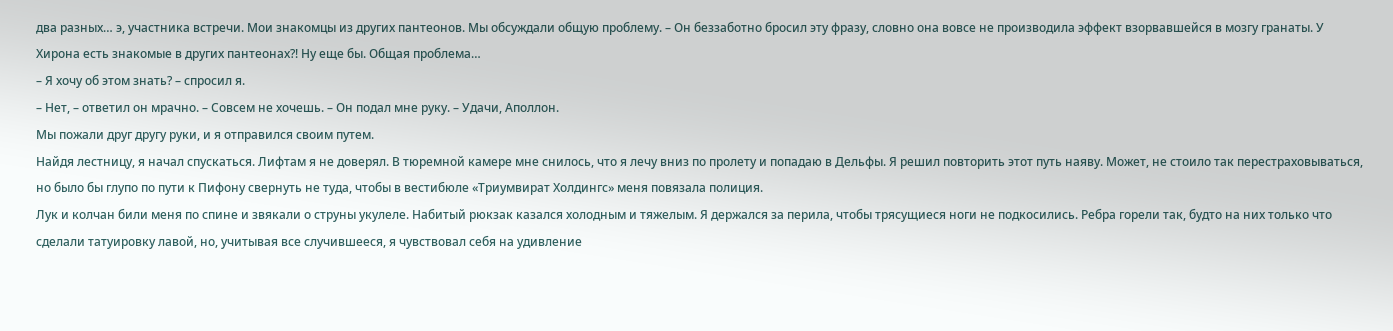два разных… э, участника встречи. Мои знакомцы из других пантеонов. Мы обсуждали общую проблему. – Он беззаботно бросил эту фразу, словно она вовсе не производила эффект взорвавшейся в мозгу гранаты. У Хирона есть знакомые в других пантеонах?! Ну еще бы. Общая проблема…
– Я хочу об этом знать? – спросил я.
– Нет, – ответил он мрачно. – Совсем не хочешь. – Он подал мне руку. – Удачи, Аполлон.
Мы пожали друг другу руки, и я отправился своим путем.
Найдя лестницу, я начал спускаться. Лифтам я не доверял. В тюремной камере мне снилось, что я лечу вниз по пролету и попадаю в Дельфы. Я решил повторить этот путь наяву. Может, не стоило так перестраховываться, но было бы глупо по пути к Пифону свернуть не туда, чтобы в вестибюле «Триумвират Холдингс» меня повязала полиция.
Лук и колчан били меня по спине и звякали о струны укулеле. Набитый рюкзак казался холодным и тяжелым. Я держался за перила, чтобы трясущиеся ноги не подкосились. Ребра горели так, будто на них только что сделали татуировку лавой, но, учитывая все случившееся, я чувствовал себя на удивление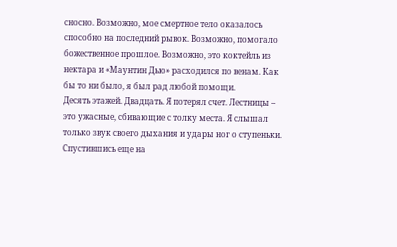сносно. Возможно, мое смертное тело оказалось способно на последний рывок. Возможно, помогало божественное прошлое. Возможно, это коктейль из нектара и «Маунтин Дью» расходился по венам. Как бы то ни было, я был рад любой помощи.
Десять этажей. Двадцать. Я потерял счет. Лестницы – это ужасные, сбивающие с толку места. Я слышал только звук своего дыхания и удары ног о ступеньки. Спустившись еще на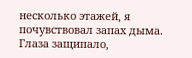несколько этажей, я почувствовал запах дыма. Глаза защипало,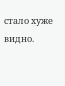стало хуже видно.